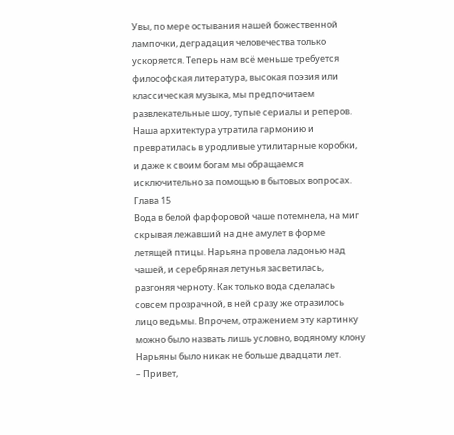Увы, по мере остывания нашей божественной лампочки, деградация человечества только ускоряется. Теперь нам всё меньше требуется философская литература, высокая поэзия или классическая музыка, мы предпочитаем развлекательные шоу, тупые сериалы и реперов. Наша архитектура утратила гармонию и превратилась в уродливые утилитарные коробки, и даже к своим богам мы обращаемся исключительно за помощью в бытовых вопросах.
Глава 15
Вода в белой фарфоровой чаше потемнела, на миг скрывая лежавший на дне амулет в форме летящей птицы. Нарьяна провела ладонью над чашей, и серебряная летунья засветилась, разгоняя черноту. Как только вода сделалась совсем прозрачной, в ней сразу же отразилось лицо ведьмы. Впрочем, отражением эту картинку можно было назвать лишь условно, водяному клону Нарьяны было никак не больше двадцати лет.
– Привет,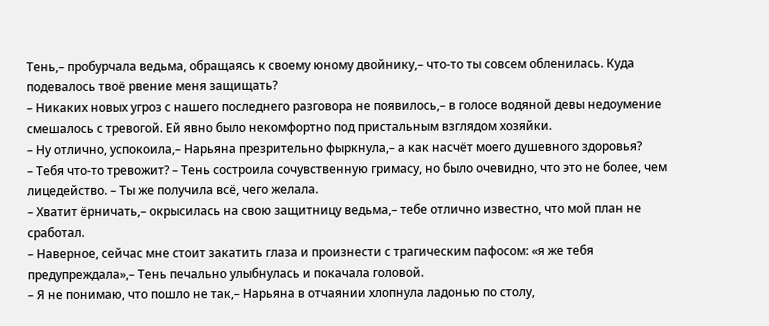Тень,– пробурчала ведьма, обращаясь к своему юному двойнику,– что-то ты совсем обленилась. Куда подевалось твоё рвение меня защищать?
– Никаких новых угроз с нашего последнего разговора не появилось,– в голосе водяной девы недоумение смешалось с тревогой. Ей явно было некомфортно под пристальным взглядом хозяйки.
– Ну отлично, успокоила,– Нарьяна презрительно фыркнула,– а как насчёт моего душевного здоровья?
– Тебя что-то тревожит? – Тень состроила сочувственную гримасу, но было очевидно, что это не более, чем лицедейство. – Ты же получила всё, чего желала.
– Хватит ёрничать,– окрысилась на свою защитницу ведьма,– тебе отлично известно, что мой план не сработал.
– Наверное, сейчас мне стоит закатить глаза и произнести с трагическим пафосом: «я же тебя предупреждала»,– Тень печально улыбнулась и покачала головой.
– Я не понимаю, что пошло не так,– Нарьяна в отчаянии хлопнула ладонью по столу,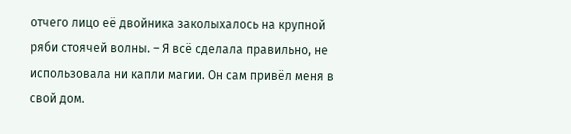отчего лицо её двойника заколыхалось на крупной ряби стоячей волны. – Я всё сделала правильно, не использовала ни капли магии. Он сам привёл меня в свой дом.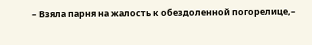– Взяла парня на жалость к обездоленной погорелице,–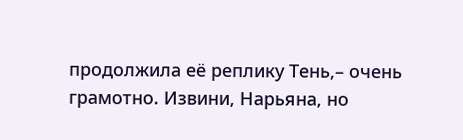продолжила её реплику Тень,– очень грамотно. Извини, Нарьяна, но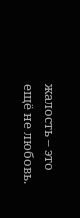жалость – это ещё не любовь.